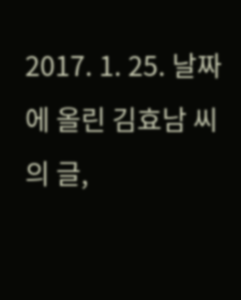2017. 1. 25. 날짜 에 올린 김효남 씨 의 글,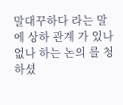말대꾸하다 라는 말 에 상하 관계 가 있나 없나 하는 논의 를 청하셨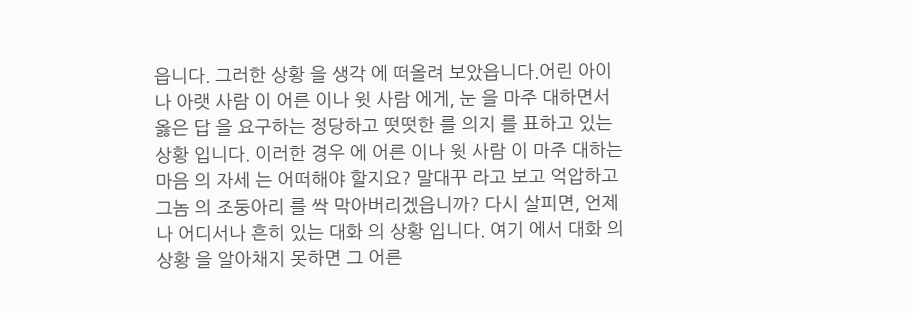읍니다. 그러한 상황 을 생각 에 떠올려 보았읍니다.어린 아이 나 아랫 사람 이 어른 이나 윗 사람 에게, 눈 을 마주 대하면서 옳은 답 을 요구하는 정당하고 떳떳한 를 의지 를 표하고 있는 상황 입니다. 이러한 경우 에 어른 이나 윗 사람 이 마주 대하는 마음 의 자세 는 어떠해야 할지요? 말대꾸 라고 보고 억압하고 그놈 의 조둥아리 를 싹 막아버리겠읍니까? 다시 살피면, 언제나 어디서나 흔히 있는 대화 의 상황 입니다. 여기 에서 대화 의 상황 을 알아채지 못하면 그 어른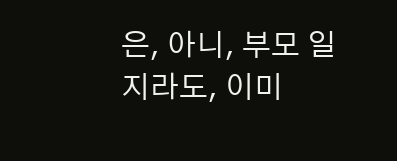은, 아니, 부모 일지라도, 이미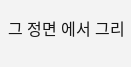그 정면 에서 그리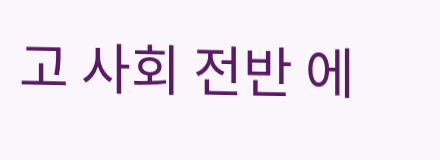고 사회 전반 에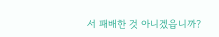서 패배한 것 아니겠읍니까?